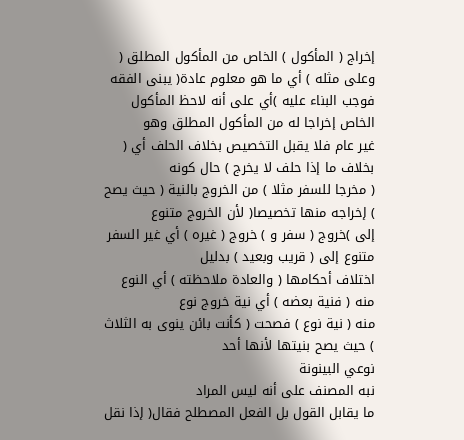إخراج ( المأكول ) الخاص من المأكول المطلق ( وعلى مثله ) أي ما هو معلوم عادة( يبنى الفقه
فوجب البناء عليه )أي على أنه لاحظ المأكول الخاص إخراجا له من المأكول المطلق وهو
غير عام فلا يقبل التخصيص بخلاف الحلف أي ( بخلاف ما إذا حلف لا يخرج ) حال كونه
( مخرجا للسفر مثلا ) من الخروج بالنية ( حيث يصح ) إخراجه منها تخصيصا( لأن الخروج متنوع
إلى )خروج ( سفر و ) خروج ( غيره ) أي غير السفر متنوع إلى ( قريب وبعيد ) بدليل
اختلاف أحكامها ( والعادة ملاحظته ) أي النوع منه ( فنية بعضه ) أي نية خروج نوع
منه ( نية نوع ) فصحت ( كأنت بائن ينوى به الثلاث ) حيث يصح بنيتها لأنها أحد
نوعي البينونة
نبه المصنف على أنه ليس المراد
ما يقابل القول بل الفعل المصطلح فقال( إذا نقل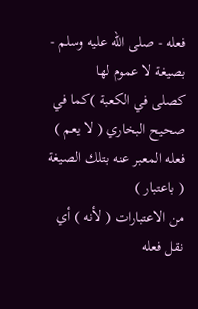فعله - صلى الله عليه وسلم - بصيغة لا عموم لها
كصلى في الكعبة )كما في صحيح البخاري ( لا يعم ) فعله المعبر عنه بتلك الصيغة ( باعتبار )
من الاعتبارات ( لأنه ) أي نقل فعله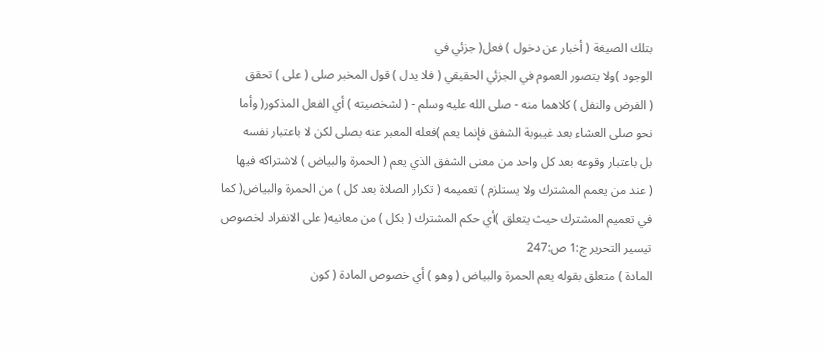بتلك الصيغة ( أخبار عن دخول ) فعل( جزئي في
الوجود )ولا يتصور العموم في الجزئي الحقيقي ( فلا يدل ) قول المخبر صلى ( على ) تحقق
( الفرض والنفل ) كلاهما منه - صلى الله عليه وسلم - ( لشخصيته ) أي الفعل المذكور( وأما
نحو صلى العشاء بعد غيبوبة الشفق فإنما يعم )فعله المعبر عنه بصلى لكن لا باعتبار نفسه
بل باعتبار وقوعه بعد كل واحد من معنى الشفق الذي يعم ( الحمرة والبياض ) لاشتراكه فيها
( عند من يعمم المشترك ولا يستلزم ) تعميمه ( تكرار الصلاة بعد كل ) من الحمرة والبياض( كما
في تعميم المشترك حيث يتعلق )أي حكم المشترك ( بكل ) من معانيه( على الانفراد لخصوص
تيسير التحرير ج:1 ص:247
المادة ) متعلق بقوله يعم الحمرة والبياض ( وهو ) أي خصوص المادة ( كون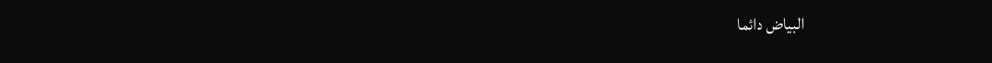البياض دائما